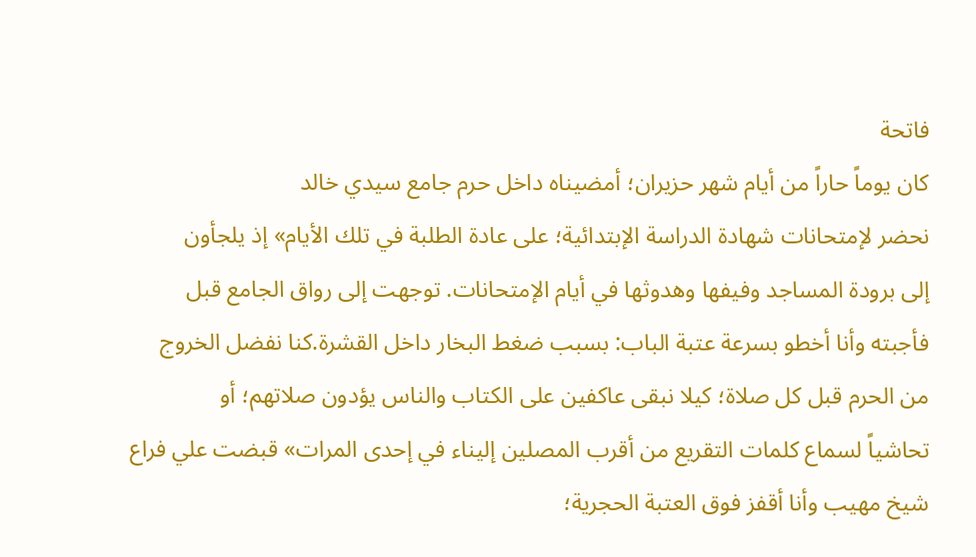فاتحة
كان يوماً حاراً من أيام شهر حزيران؛ أمضيناه داخل حرم جامع سيدي خالد
نحضر لإمتحانات شهادة الدراسة الإبتدائية؛ على عادة الطلبة في تلك الأيام» إذ يلجأون
إلى برودة المساجد وفيفها وهدوثها في أيام الإمتحانات. توجهت إلى رواق الجامع قبل
فأجبته وأنا أخطو بسرعة عتبة الباب: بسبب ضغط البخار داخل القشرة.كنا نفضل الخروج
من الحرم قبل كل صلاة؛ كيلا نبقى عاكفين على الكتاب والناس يؤدون صلاتهم؛ أو
تحاشياً لسماع كلمات التقريع من أقرب المصلين إليناء في إحدى المرات» قبضت علي فراع
شيخ مهيب وأنا أقفز فوق العتبة الحجرية؛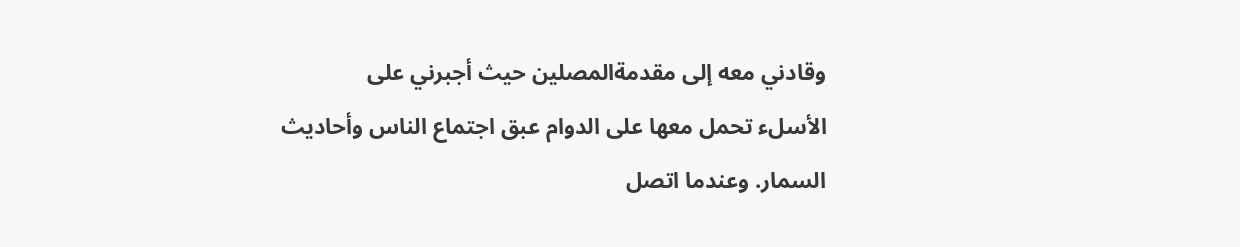وقادني معه إلى مقدمةالمصلين حيث أجبرني على
الأسلء تحمل معها على الدوام عبق اجتماع الناس وأحاديث السمار. وعندما اتصل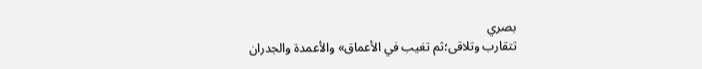بصري
تتقارب وتلاقى؛ثم تغيب في الأعماق» والأعمدة والجدران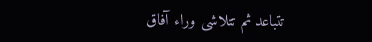تتباعد ثم تتلاشى وراء آفاق